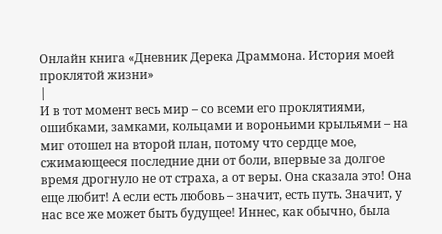Онлайн книга «Дневник Дерека Драммона. История моей проклятой жизни»
|
И в тот момент весь мир – со всеми его проклятиями, ошибками, замками, кольцами и вороньими крыльями – на миг отошел на второй план, потому что сердце мое, сжимающееся последние дни от боли, впервые за долгое время дрогнуло не от страха, а от веры. Она сказала это! Она еще любит! А если есть любовь – значит, есть путь. Значит, у нас все же может быть будущее! Иннес, как обычно, была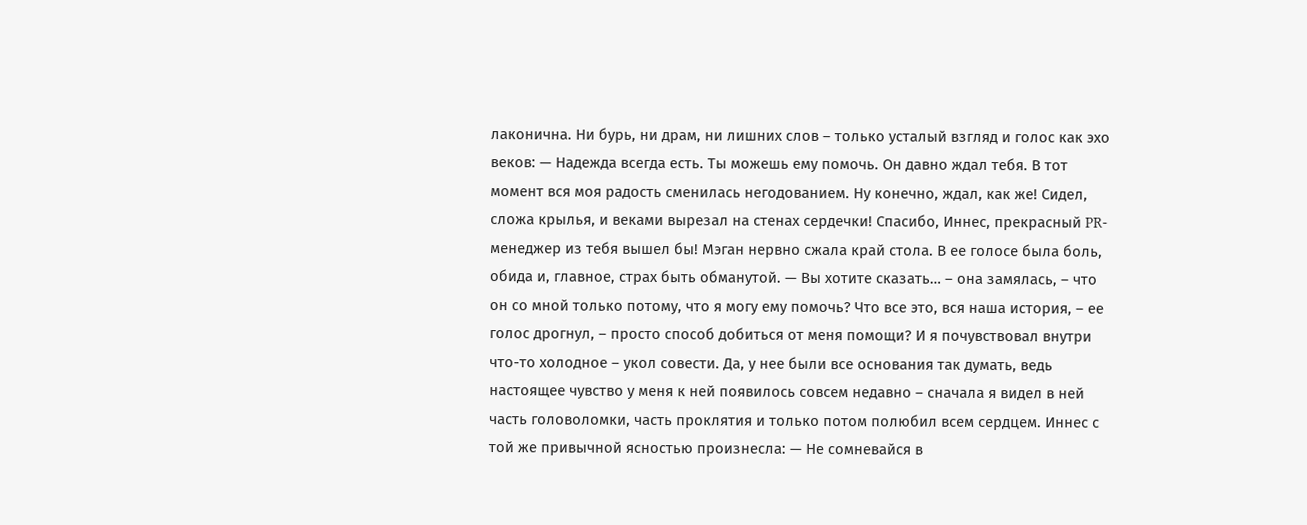лаконична. Ни бурь, ни драм, ни лишних слов – только усталый взгляд и голос как эхо веков: — Надежда всегда есть. Ты можешь ему помочь. Он давно ждал тебя. В тот момент вся моя радость сменилась негодованием. Ну конечно, ждал, как же! Сидел, сложа крылья, и веками вырезал на стенах сердечки! Спасибо, Иннес, прекрасный PR-менеджер из тебя вышел бы! Мэган нервно сжала край стола. В ее голосе была боль, обида и, главное, страх быть обманутой. — Вы хотите сказать… – она замялась, – что он со мной только потому, что я могу ему помочь? Что все это, вся наша история, – ее голос дрогнул, – просто способ добиться от меня помощи? И я почувствовал внутри что-то холодное – укол совести. Да, у нее были все основания так думать, ведь настоящее чувство у меня к ней появилось совсем недавно – сначала я видел в ней часть головоломки, часть проклятия и только потом полюбил всем сердцем. Иннес с той же привычной ясностью произнесла: — Не сомневайся в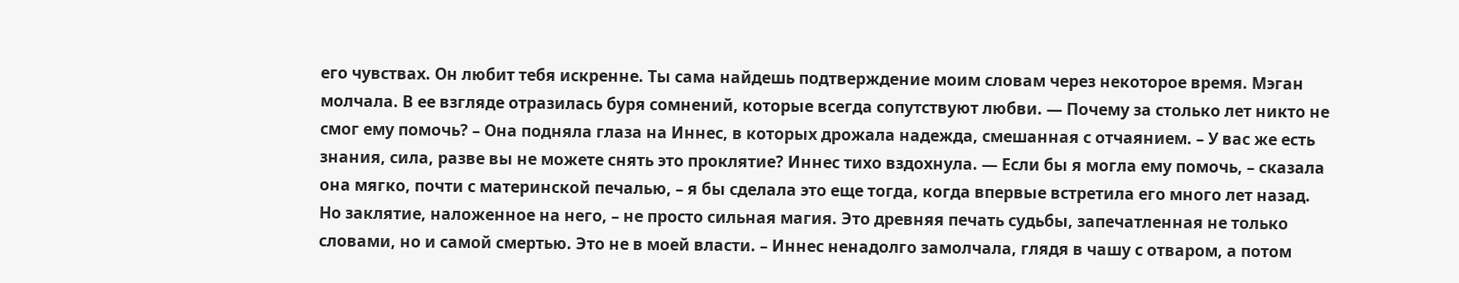его чувствах. Он любит тебя искренне. Ты сама найдешь подтверждение моим словам через некоторое время. Мэган молчала. В ее взгляде отразилась буря сомнений, которые всегда сопутствуют любви. — Почему за столько лет никто не смог ему помочь? – Она подняла глаза на Иннес, в которых дрожала надежда, смешанная с отчаянием. – У вас же есть знания, сила, разве вы не можете снять это проклятие? Иннес тихо вздохнула. — Если бы я могла ему помочь, – сказала она мягко, почти с материнской печалью, – я бы сделала это еще тогда, когда впервые встретила его много лет назад. Но заклятие, наложенное на него, – не просто сильная магия. Это древняя печать судьбы, запечатленная не только словами, но и самой смертью. Это не в моей власти. – Иннес ненадолго замолчала, глядя в чашу с отваром, а потом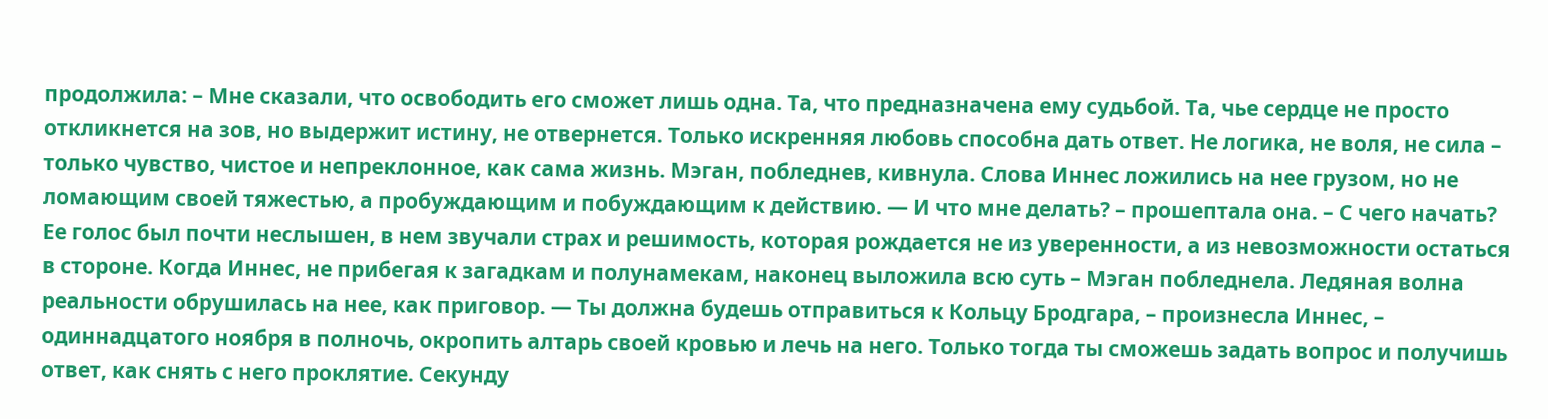продолжила: – Мне сказали, что освободить его сможет лишь одна. Та, что предназначена ему судьбой. Та, чье сердце не просто откликнется на зов, но выдержит истину, не отвернется. Только искренняя любовь способна дать ответ. Не логика, не воля, не сила – только чувство, чистое и непреклонное, как сама жизнь. Мэган, побледнев, кивнула. Слова Иннес ложились на нее грузом, но не ломающим своей тяжестью, а пробуждающим и побуждающим к действию. — И что мне делать? – прошептала она. – С чего начать? Ее голос был почти неслышен, в нем звучали страх и решимость, которая рождается не из уверенности, а из невозможности остаться в стороне. Когда Иннес, не прибегая к загадкам и полунамекам, наконец выложила всю суть – Мэган побледнела. Ледяная волна реальности обрушилась на нее, как приговор. — Ты должна будешь отправиться к Кольцу Бродгара, – произнесла Иннес, – одиннадцатого ноября в полночь, окропить алтарь своей кровью и лечь на него. Только тогда ты сможешь задать вопрос и получишь ответ, как снять с него проклятие. Секунду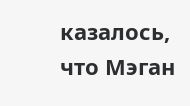казалось, что Мэган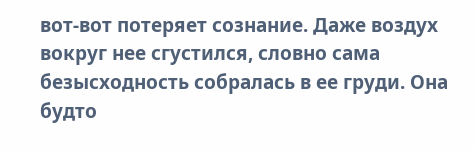вот-вот потеряет сознание. Даже воздух вокруг нее сгустился, словно сама безысходность собралась в ее груди. Она будто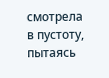смотрела в пустоту, пытаясь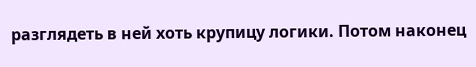разглядеть в ней хоть крупицу логики. Потом наконец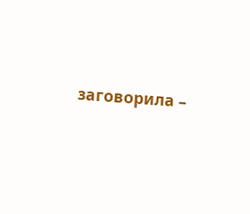заговорила –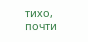тихо, почти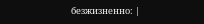безжизненно: |